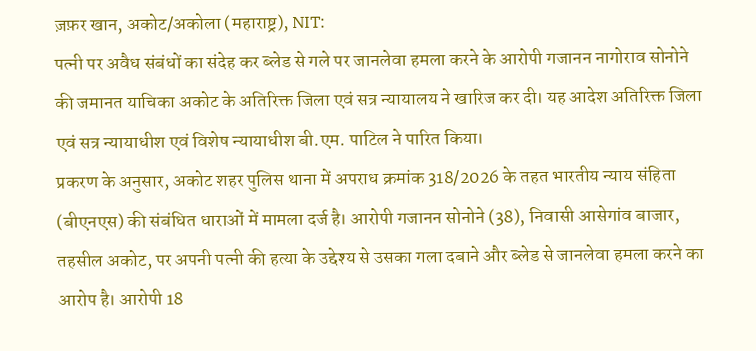ज़फ़र खान, अकोट/अकोला (महाराष्ट्र), NIT:
पत्नी पर अवैध संबंधों का संदेह कर ब्लेड से गले पर जानलेवा हमला करने के आरोपी गजानन नागोराव सोनोने की जमानत याचिका अकोट के अतिरिक्त जिला एवं सत्र न्यायालय ने खारिज कर दी। यह आदेश अतिरिक्त जिला एवं सत्र न्यायाधीश एवं विशेष न्यायाधीश बी.एम. पाटिल ने पारित किया।
प्रकरण के अनुसार, अकोट शहर पुलिस थाना में अपराध क्रमांक 318/2026 के तहत भारतीय न्याय संहिता (बीएनएस) की संबंधित धाराओं में मामला दर्ज है। आरोपी गजानन सोनोने (38), निवासी आसेगांव बाजार, तहसील अकोट, पर अपनी पत्नी की हत्या के उद्देश्य से उसका गला दबाने और ब्लेड से जानलेवा हमला करने का आरोप है। आरोपी 18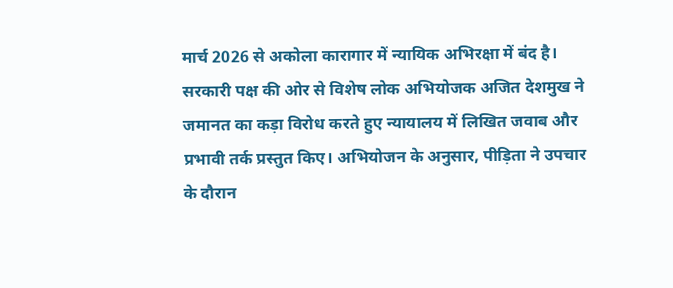मार्च 2026 से अकोला कारागार में न्यायिक अभिरक्षा में बंद है।
सरकारी पक्ष की ओर से विशेष लोक अभियोजक अजित देशमुख ने जमानत का कड़ा विरोध करते हुए न्यायालय में लिखित जवाब और प्रभावी तर्क प्रस्तुत किए। अभियोजन के अनुसार, पीड़िता ने उपचार के दौरान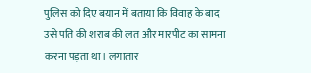पुलिस को दिए बयान में बताया कि विवाह के बाद उसे पति की शराब की लत और मारपीट का सामना करना पड़ता था। लगातार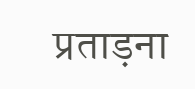प्रताड़ना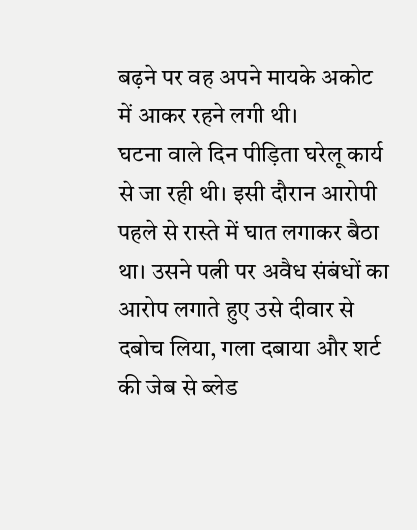बढ़ने पर वह अपने मायके अकोट में आकर रहने लगी थी।
घटना वाले दिन पीड़िता घरेलू कार्य से जा रही थी। इसी दौरान आरोपी पहले से रास्ते में घात लगाकर बैठा था। उसने पत्नी पर अवैध संबंधों का आरोप लगाते हुए उसे दीवार से दबोच लिया, गला दबाया और शर्ट की जेब से ब्लेड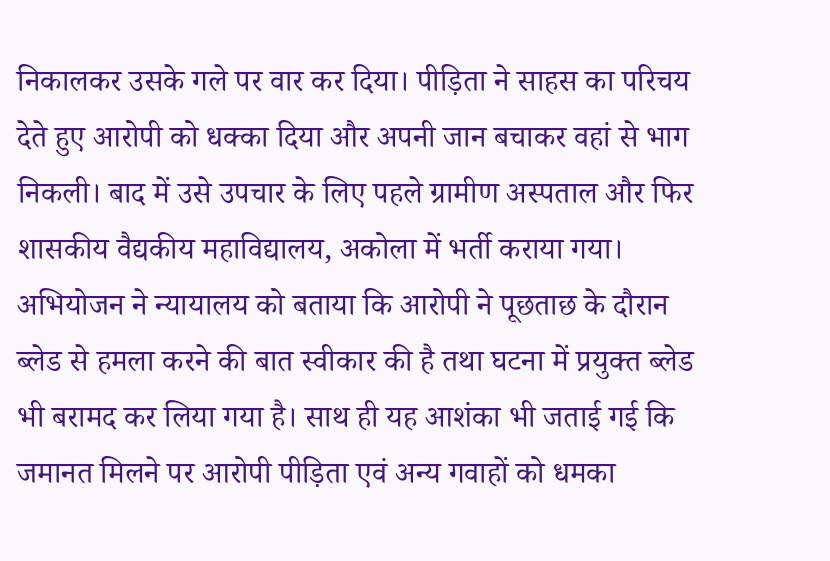निकालकर उसके गले पर वार कर दिया। पीड़िता ने साहस का परिचय देते हुए आरोपी को धक्का दिया और अपनी जान बचाकर वहां से भाग निकली। बाद में उसे उपचार के लिए पहले ग्रामीण अस्पताल और फिर शासकीय वैद्यकीय महाविद्यालय, अकोला में भर्ती कराया गया।
अभियोजन ने न्यायालय को बताया कि आरोपी ने पूछताछ के दौरान ब्लेड से हमला करने की बात स्वीकार की है तथा घटना में प्रयुक्त ब्लेड भी बरामद कर लिया गया है। साथ ही यह आशंका भी जताई गई कि जमानत मिलने पर आरोपी पीड़िता एवं अन्य गवाहों को धमका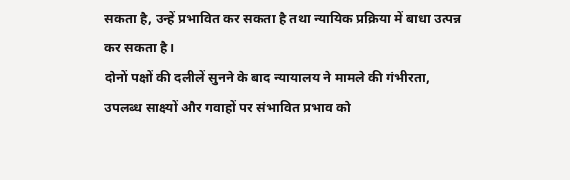सकता है, उन्हें प्रभावित कर सकता है तथा न्यायिक प्रक्रिया में बाधा उत्पन्न कर सकता है।
दोनों पक्षों की दलीलें सुनने के बाद न्यायालय ने मामले की गंभीरता, उपलब्ध साक्ष्यों और गवाहों पर संभावित प्रभाव को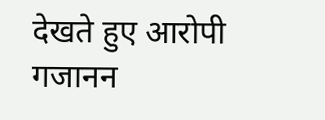देखते हुए आरोपी गजानन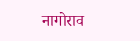नागोराव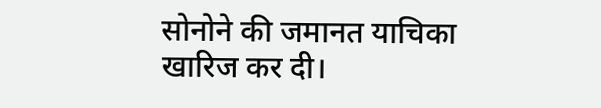सोनोने की जमानत याचिका खारिज कर दी।